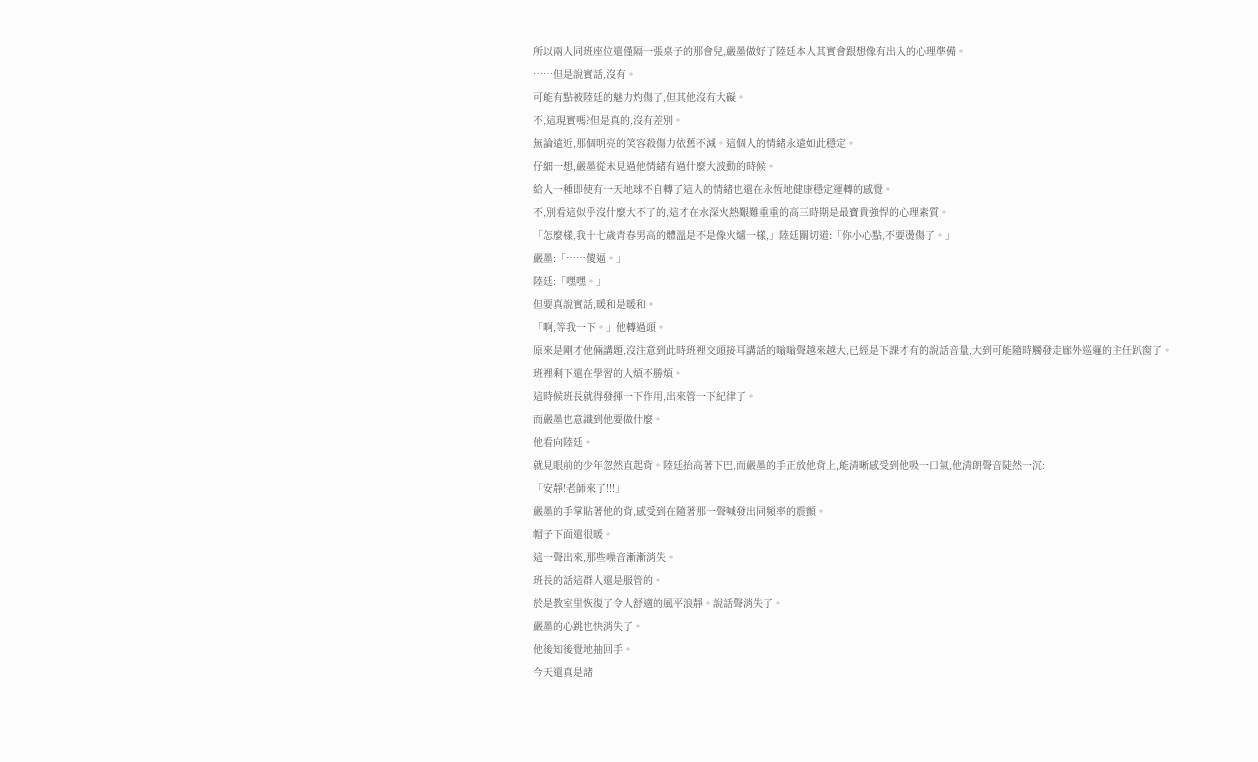所以兩人同班座位還僅隔一張桌子的那會兒,嚴墨做好了陸廷本人其實會跟想像有出入的心理準備。
……但是說實話,沒有。
可能有點被陸廷的魅力灼傷了,但其他沒有大礙。
不,這現實嗎?但是真的,沒有差別。
無論遠近,那個明亮的笑容殺傷力依舊不減。這個人的情緒永遠如此穩定。
仔細一想,嚴墨從未見過他情緒有過什麼大波動的時候。
給人一種即使有一天地球不自轉了這人的情緒也還在永恆地健康穩定運轉的感覺。
不,別看這似乎沒什麼大不了的,這才在水深火熱艱難重重的高三時期是最寶貴強悍的心理素質。
「怎麼樣,我十七歲青春男高的體溫是不是像火爐一樣,」陸廷關切道:「你小心點,不要燙傷了。」
嚴墨:「……傻逼。」
陸廷:「嘿嘿。」
但要真說實話,暖和是暖和。
「啊,等我一下。」他轉過頭。
原來是剛才他倆講題,沒注意到此時班裡交頭接耳講話的嗡嗡聲越來越大,已經是下課才有的說話音量,大到可能隨時觸發走廊外巡邏的主任趴窗了。
班裡剩下還在學習的人煩不勝煩。
這時候班長就得發揮一下作用,出來管一下紀律了。
而嚴墨也意識到他要做什麼。
他看向陸廷。
就見眼前的少年忽然直起背。陸廷抬高著下巴,而嚴墨的手正放他背上,能清晰感受到他吸一口氣,他清朗聲音陡然一沉:
「安靜!老師來了!!!」
嚴墨的手掌貼著他的背,感受到在隨著那一聲喊發出同頻率的震顫。
帽子下面還很暖。
這一聲出來,那些噪音漸漸消失。
班長的話這群人還是服管的。
於是教室里恢復了令人舒適的風平浪靜。說話聲消失了。
嚴墨的心跳也快消失了。
他後知後覺地抽回手。
今天還真是諸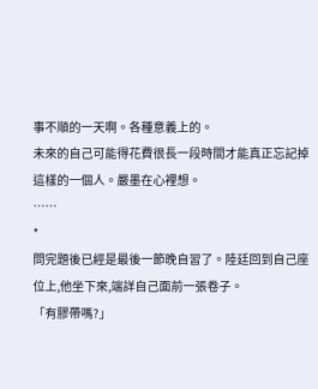事不順的一天啊。各種意義上的。
未來的自己可能得花費很長一段時間才能真正忘記掉這樣的一個人。嚴墨在心裡想。
……
*
問完題後已經是最後一節晚自習了。陸廷回到自己座位上,他坐下來,端詳自己面前一張卷子。
「有膠帶嗎?」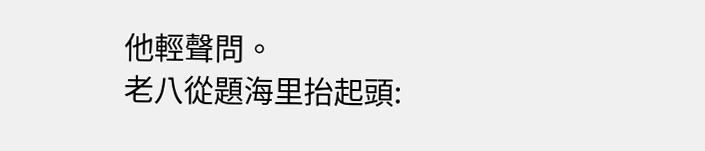他輕聲問。
老八從題海里抬起頭: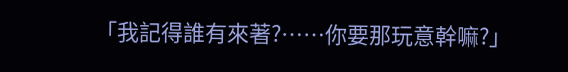「我記得誰有來著?……你要那玩意幹嘛?」